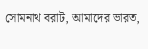সোমনাথ বরাট, আমাদের ভারত,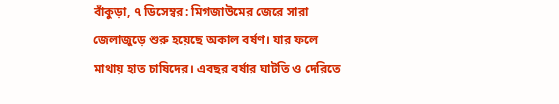বাঁকুড়া, ৭ ডিসেম্বর: মিগজাউমের জেরে সারা জেলাজুড়ে শুরু হয়েছে অকাল বর্ষণ। যার ফলে মাথায় হাত চাষিদের। এবছর বর্ষার ঘাটতি ও দেরিতে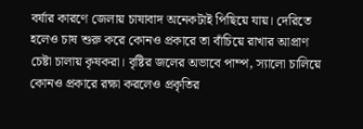বর্ষার কারণে জেলায় চাষাবাদ অনেকটাই পিছিয়ে যায়। দেরিতে হলেও চাষ শুরু করে কোনও প্রকারে তা বাঁচিয়ে রাখার আপ্রাণ চেষ্টা চালায় কৃষকরা। বৃষ্টির জলের অভাবে পাম্প, স্যালো চালিয়ে কোনও প্রকারে রক্ষা করলেও প্রকৃতির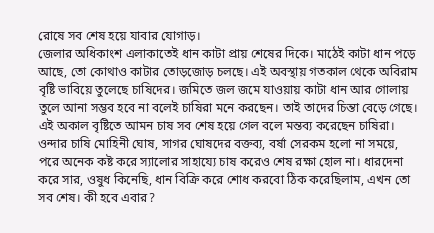রোষে সব শেষ হয়ে যাবার যোগাড়।
জেলার অধিকাংশ এলাকাতেই ধান কাটা প্রায় শেষের দিকে। মাঠেই কাটা ধান পড়ে আছে, তো কোথাও কাটার তোড়জোড় চলছে। এই অবস্থায় গতকাল থেকে অবিরাম বৃষ্টি ভাবিয়ে তুলেছে চাষিদের। জমিতে জল জমে যাওয়ায় কাটা ধান আর গোলায় তুলে আনা সম্ভব হবে না বলেই চাষিরা মনে করছেন। তাই তাদের চিন্তা বেড়ে গেছে। এই অকাল বৃষ্টিতে আমন চাষ সব শেষ হয়ে গেল বলে মন্তব্য করেছেন চাষিরা।
ওন্দার চাষি মোহিনী ঘোষ, সাগর ঘোষদের বক্তব্য, বর্ষা সেরকম হলো না সময়ে, পরে অনেক কষ্ট করে স্যালোর সাহায্যে চাষ করেও শেষ রক্ষা হোল না। ধারদেনা করে সার, ওষুধ কিনেছি, ধান বিক্রি করে শোধ করবো ঠিক করেছিলাম, এখন তো সব শেষ। কী হবে এবার?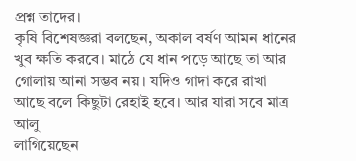প্রশ্ন তাদের।
কৃষি বিশেষজ্ঞরা বলছেন, অকাল বর্ষণ আমন ধানের খুব ক্ষতি করবে। মাঠে যে ধান পড়ে আছে তা আর গোলায় আনা সম্ভব নয়। যদিও গাদা করে রাখা আছে বলে কিছুটা রেহাই হবে। আর যারা সবে মাত্র আলু
লাগিয়েছেন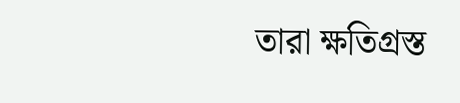তারা ক্ষতিগ্রস্ত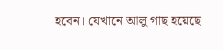হবেন। যেখানে আলু গাছ হয়েছে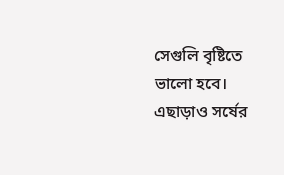সেগুলি বৃষ্টিতে ভালো হবে। এছাড়াও সর্ষের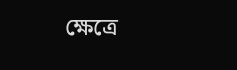ক্ষেত্রে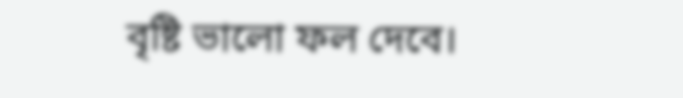বৃষ্টি ভালো ফল দেবে।